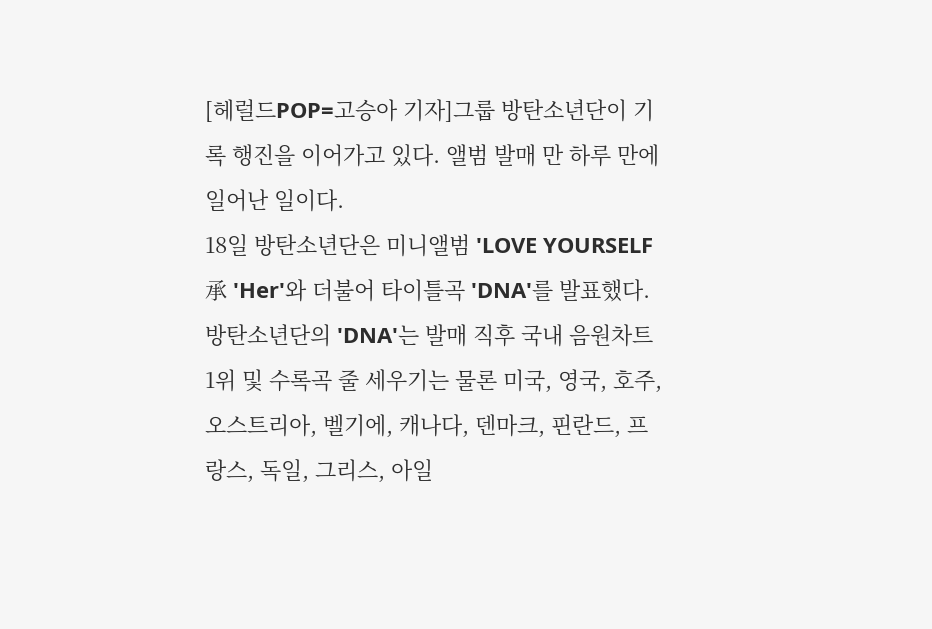[헤럴드POP=고승아 기자]그룹 방탄소년단이 기록 행진을 이어가고 있다. 앨범 발매 만 하루 만에 일어난 일이다.
18일 방탄소년단은 미니앨범 'LOVE YOURSELF 承 'Her'와 더불어 타이틀곡 'DNA'를 발표했다.
방탄소년단의 'DNA'는 발매 직후 국내 음원차트 1위 및 수록곡 줄 세우기는 물론 미국, 영국, 호주, 오스트리아, 벨기에, 캐나다, 덴마크, 핀란드, 프랑스, 독일, 그리스, 아일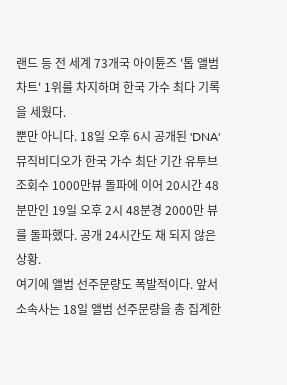랜드 등 전 세계 73개국 아이튠즈 '톱 앨범 차트' 1위를 차지하며 한국 가수 최다 기록을 세웠다.
뿐만 아니다. 18일 오후 6시 공개된 'DNA' 뮤직비디오가 한국 가수 최단 기간 유투브 조회수 1000만뷰 돌파에 이어 20시간 48분만인 19일 오후 2시 48분경 2000만 뷰를 돌파했다. 공개 24시간도 채 되지 않은 상황.
여기에 앨범 선주문량도 폭발적이다. 앞서 소속사는 18일 앨범 선주문량을 총 집계한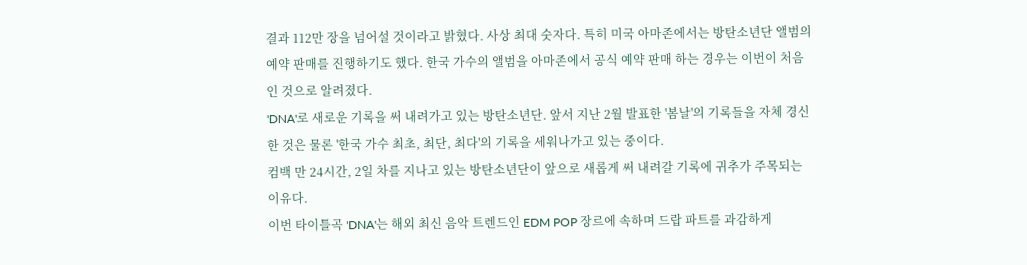결과 112만 장을 넘어설 것이라고 밝혔다. 사상 최대 숫자다. 특히 미국 아마존에서는 방탄소년단 앨범의 예약 판매를 진행하기도 했다. 한국 가수의 앨범을 아마존에서 공식 예약 판매 하는 경우는 이번이 처음인 것으로 알려졌다.
'DNA'로 새로운 기록을 써 내려가고 있는 방탄소년단. 앞서 지난 2월 발표한 '봄날'의 기록들을 자체 경신한 것은 물론 '한국 가수 최초, 최단, 최다'의 기록을 세워나가고 있는 중이다.
컴백 만 24시간, 2일 차를 지나고 있는 방탄소년단이 앞으로 새롭게 써 내려갈 기록에 귀추가 주목되는 이유다.
이번 타이틀곡 'DNA'는 해외 최신 음악 트렌드인 EDM POP 장르에 속하며 드랍 파트를 과감하게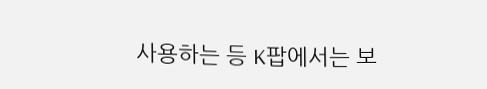사용하는 등 K팝에서는 보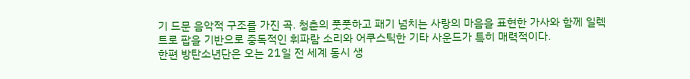기 드문 음악적 구조를 가진 곡. 청춘의 풋풋하고 패기 넘치는 사랑의 마음을 표현한 가사와 함께 일렉트로 팝을 기반으로 중독적인 휘파람 소리와 어쿠스틱한 기타 사운드가 특히 매력적이다.
한편 방탄소년단은 오는 21일 전 세계 동시 생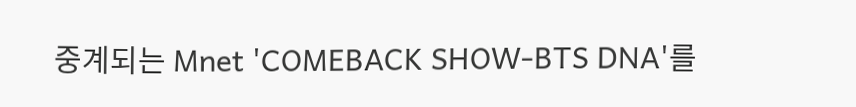중계되는 Mnet 'COMEBACK SHOW-BTS DNA'를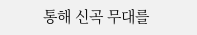통해 신곡 무대를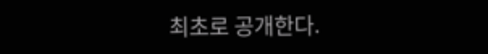최초로 공개한다.